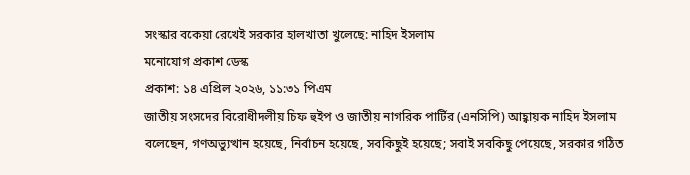সংস্কার বকেয়া রেখেই সরকার হালখাতা খুলেছে: নাহিদ ইসলাম
মনোযোগ প্রকাশ ডেস্ক
প্রকাশ: ১৪ এপ্রিল ২০২৬, ১১:৩১ পিএম
জাতীয় সংসদের বিরোধীদলীয় চিফ হুইপ ও জাতীয় নাগরিক পার্টির (এনসিপি) আহ্বায়ক নাহিদ ইসলাম বলেছেন, গণঅভ্যুত্থান হয়েছে, নির্বাচন হয়েছে, সবকিছুই হয়েছে; সবাই সবকিছু পেয়েছে, সরকার গঠিত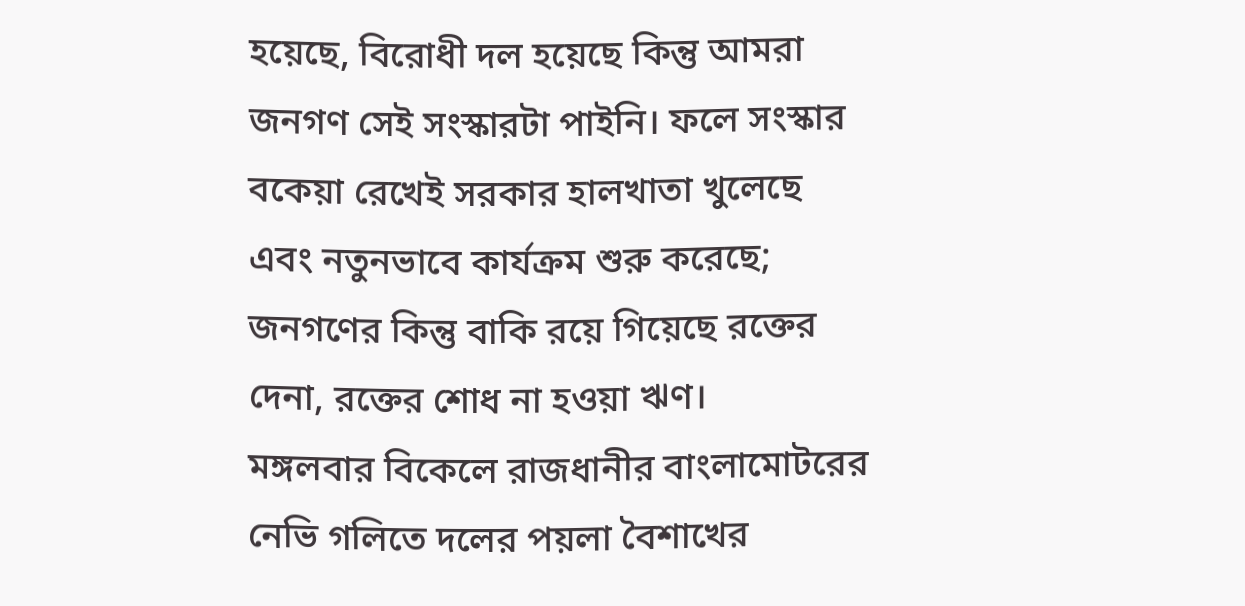হয়েছে, বিরোধী দল হয়েছে কিন্তু আমরা জনগণ সেই সংস্কারটা পাইনি। ফলে সংস্কার বকেয়া রেখেই সরকার হালখাতা খুলেছে এবং নতুনভাবে কার্যক্রম শুরু করেছে; জনগণের কিন্তু বাকি রয়ে গিয়েছে রক্তের দেনা, রক্তের শোধ না হওয়া ঋণ।
মঙ্গলবার বিকেলে রাজধানীর বাংলামোটরের নেভি গলিতে দলের পয়লা বৈশাখের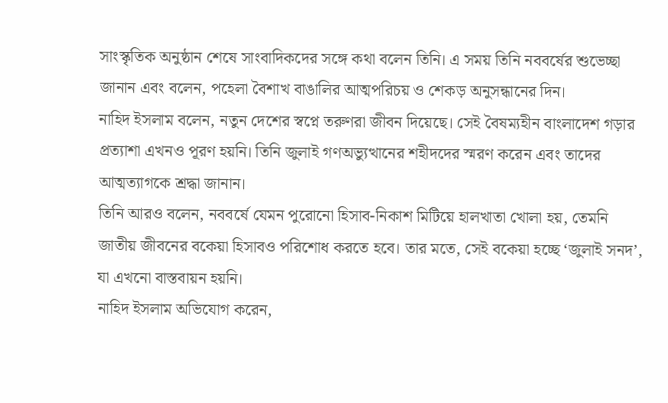সাংস্কৃতিক অনুষ্ঠান শেষে সাংবাদিকদের সঙ্গে কথা বলেন তিনি। এ সময় তিনি নববর্ষের শুভেচ্ছা জানান এবং বলেন, পহেলা বৈশাখ বাঙালির আত্মপরিচয় ও শেকড় অনুসন্ধানের দিন।
নাহিদ ইসলাম বলেন, নতুন দেশের স্বপ্নে তরুণরা জীবন দিয়েছে। সেই বৈষম্যহীন বাংলাদেশ গড়ার প্রত্যাশা এখনও পূরণ হয়নি। তিনি জুলাই গণঅভ্যুত্থানের শহীদদের স্মরণ করেন এবং তাদের আত্মত্যাগকে শ্রদ্ধা জানান।
তিনি আরও বলেন, নববর্ষে যেমন পুরোনো হিসাব-নিকাশ মিটিয়ে হালখাতা খোলা হয়, তেমনি জাতীয় জীবনের বকেয়া হিসাবও পরিশোধ করতে হবে। তার মতে, সেই বকেয়া হচ্ছে ‘জুলাই সনদ’, যা এখনো বাস্তবায়ন হয়নি।
নাহিদ ইসলাম অভিযোগ করেন,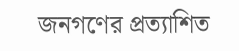জনগণের প্রত্যাশিত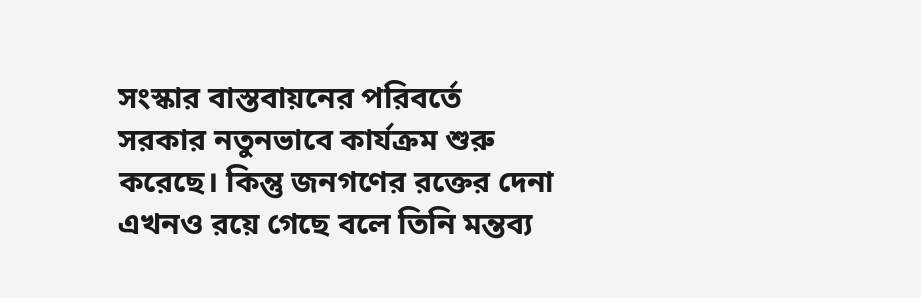সংস্কার বাস্তবায়নের পরিবর্তে সরকার নতুনভাবে কার্যক্রম শুরু করেছে। কিন্তু জনগণের রক্তের দেনা এখনও রয়ে গেছে বলে তিনি মন্তব্য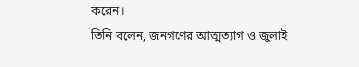করেন।
তিনি বলেন, জনগণের আত্মত্যাগ ও জুলাই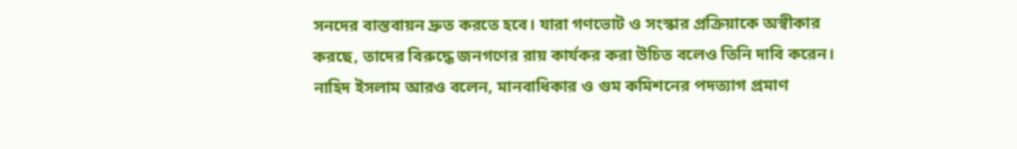সনদের বাস্তবায়ন দ্রুত করতে হবে। যারা গণভোট ও সংস্কার প্রক্রিয়াকে অস্বীকার করছে, তাদের বিরুদ্ধে জনগণের রায় কার্যকর করা উচিত বলেও তিনি দাবি করেন।
নাহিদ ইসলাম আরও বলেন, মানবাধিকার ও গুম কমিশনের পদত্যাগ প্রমাণ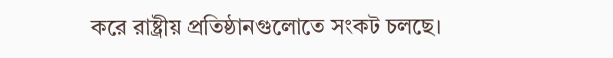করে রাষ্ট্রীয় প্রতিষ্ঠানগুলোতে সংকট চলছে।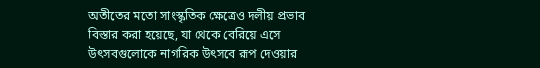অতীতের মতো সাংস্কৃতিক ক্ষেত্রেও দলীয় প্রভাব বিস্তার করা হয়েছে, যা থেকে বেরিয়ে এসে উৎসবগুলোকে নাগরিক উৎসবে রূপ দেওয়ার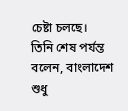চেষ্টা চলছে।
তিনি শেষ পর্যন্ত বলেন, বাংলাদেশ শুধু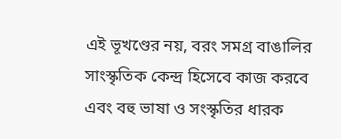এই ভূখণ্ডের নয়, বরং সমগ্র বাঙালির সাংস্কৃতিক কেন্দ্র হিসেবে কাজ করবে এবং বহু ভাষা ও সংস্কৃতির ধারক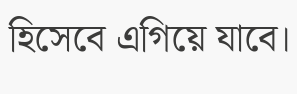হিসেবে এগিয়ে যাবে।